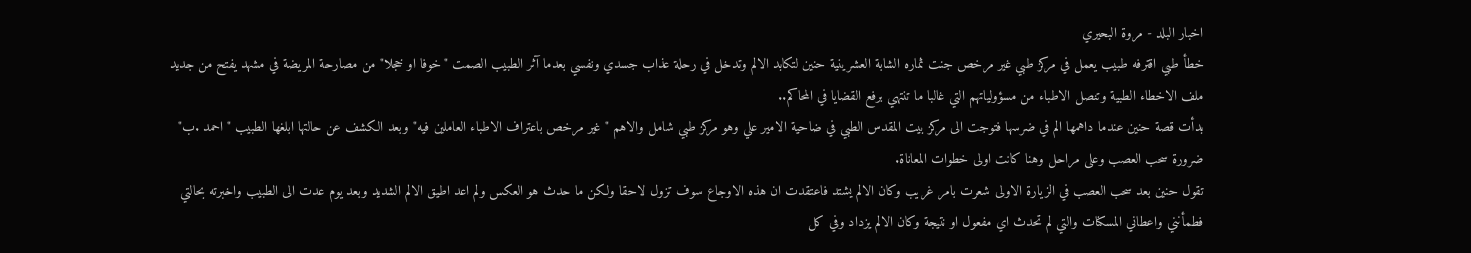اخبار البلد - مروة البحيري
خطأ طبي اقترفه طبيب يعمل في مركز طبي غير مرخص جنت ثماره الشابة العشرينية حنين لتكابد الالم وتدخل في رحلة عذاب جسدي ونفسي بعدما آثر الطبيب الصمت "خوفا او خجلا" من مصارحة المريضة في مشهد يفتح من جديد ملف الاخطاء الطبية وتنصل الاطباء من مسؤولياتهم التي غالبا ما تنتهي برفع القضايا في المحاكم..
بدأت قصة حنين عندما داهمها الم في ضرسها فتوجت الى مركز بيت المقدس الطبي في ضاحية الامير علي وهو مركز طبي شامل والاهم "غير مرخص باعتراف الاطباء العاملين فيه" وبعد الكشف عن حالتها ابلغها الطبيب "احمد .ب" ضرورة سحب العصب وعلى مراحل وهنا كانت اولى خطوات المعاناة.
تقول حنين بعد سحب العصب في الزيارة الاولى شعرت بامر غريب وكان الالم يشتد فاعتقدت ان هذه الاوجاع سوف تزول لاحقا ولكن ما حدث هو العكس ولم اعد اطيق الالم الشديد وبعد يوم عدت الى الطبيب واخبرته بحالتي فطمأنني واعطاني المسكنات والتي لم تحدث اي مفعول او نتيجة وكان الالم يزداد وفي كل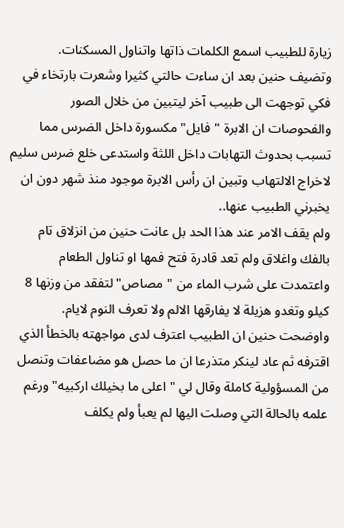زيارة للطبيب اسمع الكلمات ذاتها واتناول المسكنات.
وتضيف حنين بعد ان ساءت حالتي كثيرا وشعرت بارتخاء في فكي توجهت الى طبيب آخر ليتبين من خلال الصور والفحوصات ان الابرة "فايل" مكسورة داخل الضرس مما تسبب بحدوث التهابات داخل اللثة واستدعى خلع ضرس سليم لاخراج الالتهاب وتبين ان رأس الابرة موجود منذ شهر دون ان يخبرني الطبيب عنها..
ولم يقف الامر عند هذا الحد بل عانت حنين من انزلاق تام بالفك واغلاق ولم تعد قادرة فتح فمها او تناول الطعام واعتمدت على شرب الماء من "مصاص" لتفقد من وزنها 8 كيلو وتغدو هزيلة لا يفارقها الالم ولا تعرف النوم لايام.
واوضحت حنين ان الطبيب اعترف لدى مواجهته بالخطأ الذي اقترفه ثم عاد لينكر متذرعا ان ما حصل هو مضاعفات وتنصل من المسؤولية كاملة وقال لي "اعلى ما بخيلك اركبيه" ورغم علمه بالحالة التي وصلت اليها لم يعبأ ولم يكلف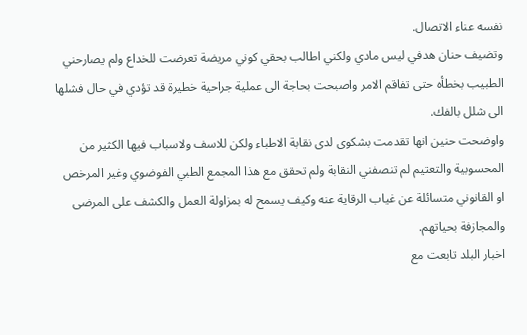نفسه عناء الاتصال.
وتضيف حنان هدفي ليس مادي ولكني اطالب بحقي كوني مريضة تعرضت للخداع ولم يصارحني الطبيب بخطأه حتى تفاقم الامر واصبحت بحاجة الى عملية جراحية خطيرة قد تؤدي في حال فشلها الى شلل بالفك.
واوضحت حنين انها تقدمت بشكوى لدى نقابة الاطباء ولكن للاسف ولاسباب فيها الكثير من المحسوبية والتعتيم لم تنصفني النقابة ولم تحقق مع هذا المجمع الطبي الفوضوي وغير المرخص او القانوني متسائلة عن غياب الرقاية عنه وكيف يسمح له بمزاولة العمل والكشف على المرضى والمجازفة بحياتهم.
اخبار البلد تابعت مع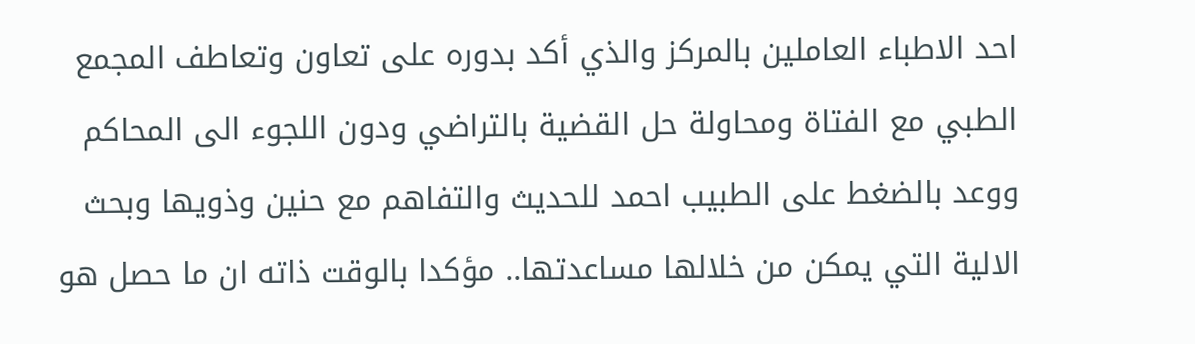احد الاطباء العاملين بالمركز والذي أكد بدوره على تعاون وتعاطف المجمع الطبي مع الفتاة ومحاولة حل القضية بالتراضي ودون اللجوء الى المحاكم ووعد بالضغط على الطبيب احمد للحديث والتفاهم مع حنين وذويها وبحث الالية التي يمكن من خلالها مساعدتها.. مؤكدا بالوقت ذاته ان ما حصل هو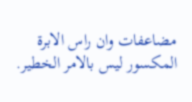مضاعفات وان راس الابرة المكسور ليس بالامر الخطير.